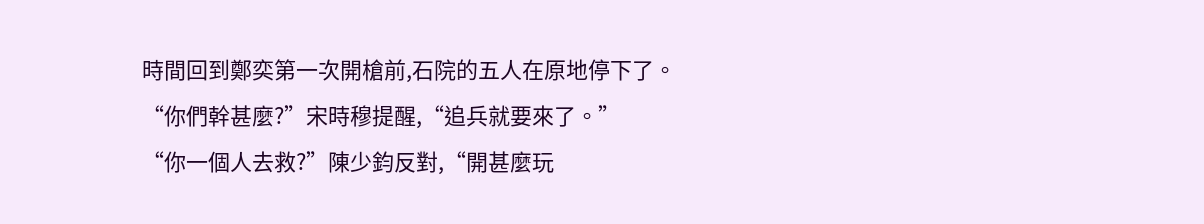時間回到鄭奕第一次開槍前,石院的五人在原地停下了。
“你們幹甚麼?”宋時穆提醒,“追兵就要來了。”
“你一個人去救?”陳少鈞反對,“開甚麼玩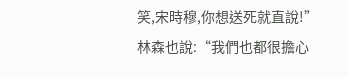笑,宋時穆,你想送死就直說!”
林森也說:“我們也都很擔心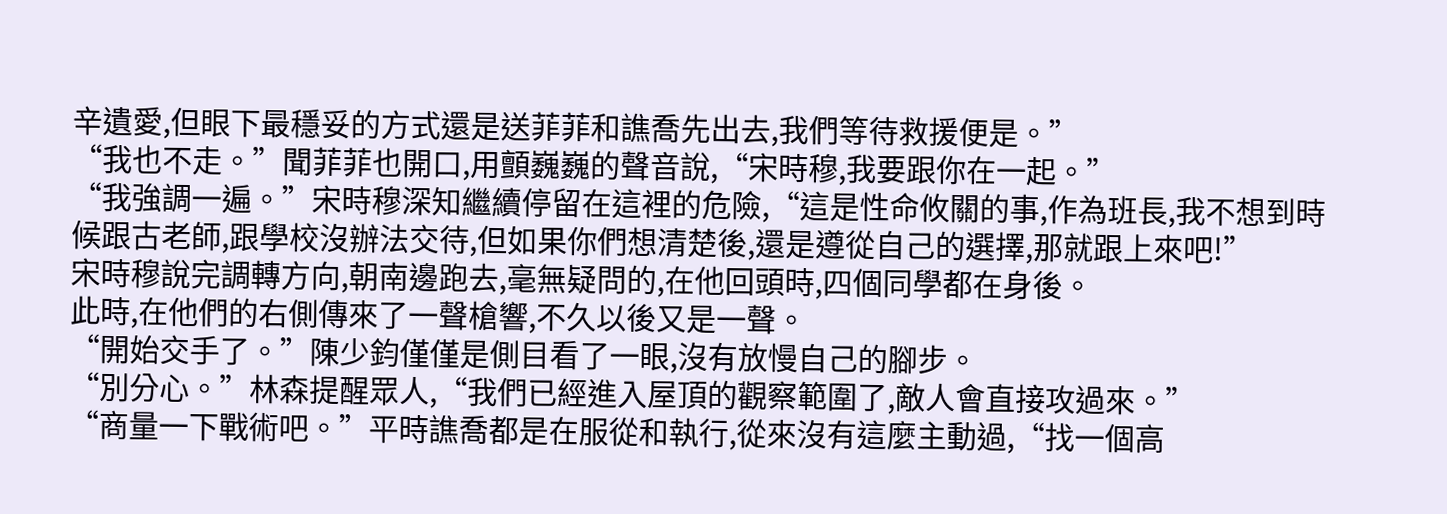辛遺愛,但眼下最穩妥的方式還是送菲菲和譙喬先出去,我們等待救援便是。”
“我也不走。”聞菲菲也開口,用顫巍巍的聲音說,“宋時穆,我要跟你在一起。”
“我強調一遍。”宋時穆深知繼續停留在這裡的危險,“這是性命攸關的事,作為班長,我不想到時候跟古老師,跟學校沒辦法交待,但如果你們想清楚後,還是遵從自己的選擇,那就跟上來吧!”
宋時穆說完調轉方向,朝南邊跑去,毫無疑問的,在他回頭時,四個同學都在身後。
此時,在他們的右側傳來了一聲槍響,不久以後又是一聲。
“開始交手了。”陳少鈞僅僅是側目看了一眼,沒有放慢自己的腳步。
“別分心。”林森提醒眾人,“我們已經進入屋頂的觀察範圍了,敵人會直接攻過來。”
“商量一下戰術吧。”平時譙喬都是在服從和執行,從來沒有這麼主動過,“找一個高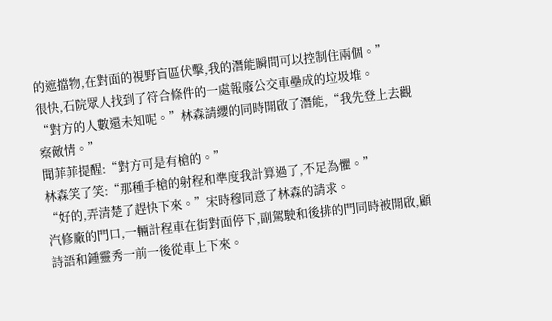的遮擋物,在對面的視野盲區伏擊,我的潛能瞬間可以控制住兩個。”
很快,石院眾人找到了符合條件的一處報廢公交車壘成的垃圾堆。
“對方的人數還未知呢。”林森請纓的同時開啟了潛能,“我先登上去觀察敵情。”
聞菲菲提醒:“對方可是有槍的。”
林森笑了笑:“那種手槍的射程和準度我計算過了,不足為懼。”
“好的,弄清楚了趕快下來。”宋時穆同意了林森的請求。
汽修廠的門口,一輛計程車在街對面停下,副駕駛和後排的門同時被開啟,顧詩語和鍾靈秀一前一後從車上下來。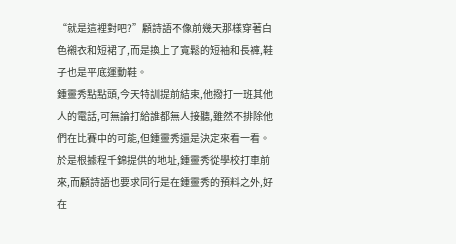“就是這裡對吧?”顧詩語不像前幾天那樣穿著白色襯衣和短裙了,而是換上了寬鬆的短袖和長褲,鞋子也是平底運動鞋。
鍾靈秀點點頭,今天特訓提前結束,他撥打一班其他人的電話,可無論打給誰都無人接聽,雖然不排除他們在比賽中的可能,但鍾靈秀還是決定來看一看。
於是根據程千錦提供的地址,鍾靈秀從學校打車前來,而顧詩語也要求同行是在鍾靈秀的預料之外,好在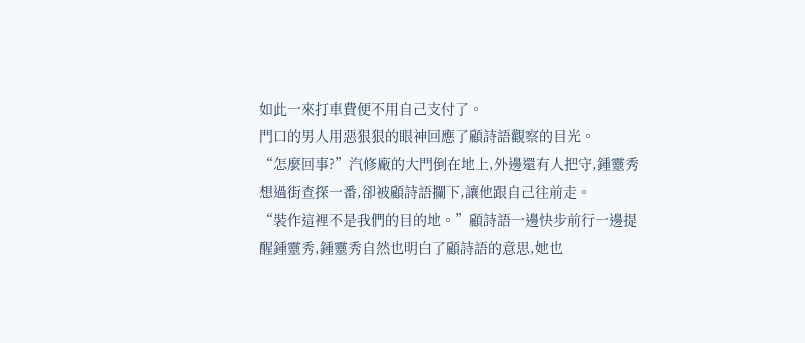如此一來打車費便不用自己支付了。
門口的男人用惡狠狠的眼神回應了顧詩語觀察的目光。
“怎麼回事?”汽修廠的大門倒在地上,外邊還有人把守,鍾靈秀想過街查探一番,卻被顧詩語攔下,讓他跟自己往前走。
“裝作這裡不是我們的目的地。”顧詩語一邊快步前行一邊提醒鍾靈秀,鍾靈秀自然也明白了顧詩語的意思,她也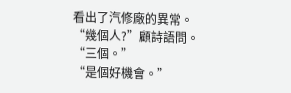看出了汽修廠的異常。
“幾個人?”顧詩語問。
“三個。”
“是個好機會。”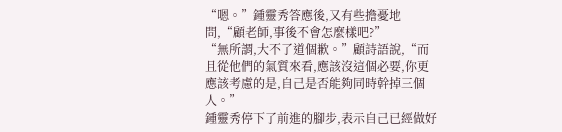“嗯。”鍾靈秀答應後,又有些擔憂地問,“顧老師,事後不會怎麼樣吧?”
“無所謂,大不了道個歉。”顧詩語說,“而且從他們的氣質來看,應該沒這個必要,你更應該考慮的是,自己是否能夠同時幹掉三個人。”
鍾靈秀停下了前進的腳步,表示自己已經做好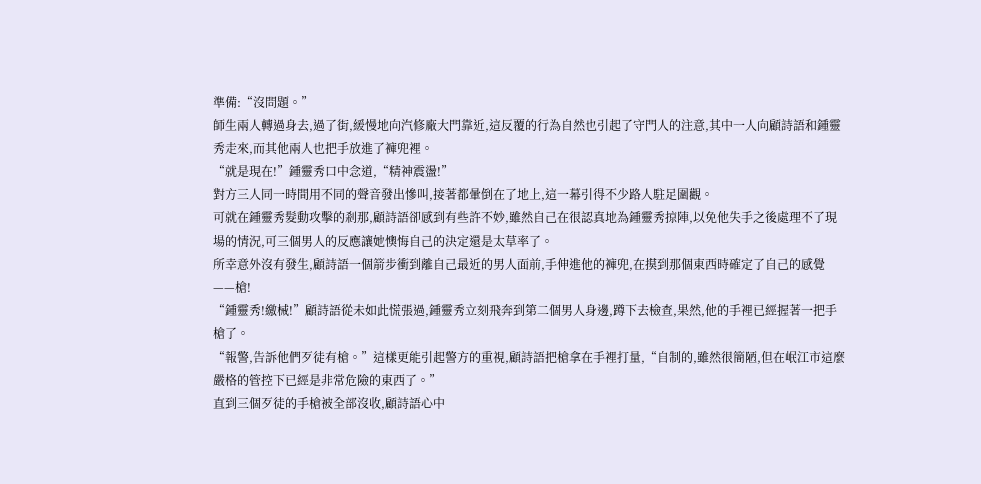準備:“沒問題。”
師生兩人轉過身去,過了街,緩慢地向汽修廠大門靠近,這反覆的行為自然也引起了守門人的注意,其中一人向顧詩語和鍾靈秀走來,而其他兩人也把手放進了褲兜裡。
“就是現在!”鍾靈秀口中念道,“精神震盪!”
對方三人同一時間用不同的聲音發出慘叫,接著都暈倒在了地上,這一幕引得不少路人駐足圍觀。
可就在鍾靈秀髮動攻擊的剎那,顧詩語卻感到有些許不妙,雖然自己在很認真地為鍾靈秀掠陣,以免他失手之後處理不了現場的情況,可三個男人的反應讓她懊悔自己的決定還是太草率了。
所幸意外沒有發生,顧詩語一個箭步衝到離自己最近的男人面前,手伸進他的褲兜,在摸到那個東西時確定了自己的感覺——槍!
“鍾靈秀!繳械!”顧詩語從未如此慌張過,鍾靈秀立刻飛奔到第二個男人身邊,蹲下去檢查,果然,他的手裡已經握著一把手槍了。
“報警,告訴他們歹徒有槍。”這樣更能引起警方的重視,顧詩語把槍拿在手裡打量,“自制的,雖然很簡陋,但在岷江市這麼嚴格的管控下已經是非常危險的東西了。”
直到三個歹徒的手槍被全部沒收,顧詩語心中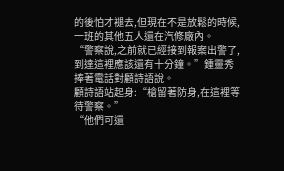的後怕才褪去,但現在不是放鬆的時候,一班的其他五人還在汽修廠內。
“警察說,之前就已經接到報案出警了,到達這裡應該還有十分鐘。”鍾靈秀捧著電話對顧詩語說。
顧詩語站起身:“槍留著防身,在這裡等待警察。”
“他們可還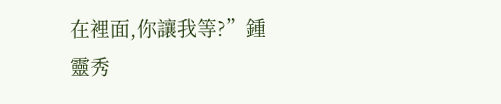在裡面,你讓我等?”鍾靈秀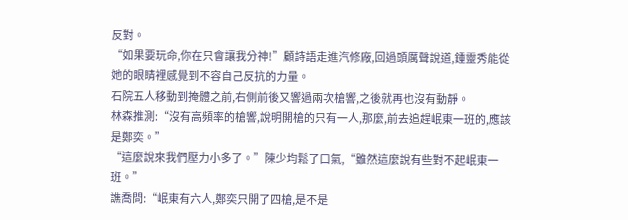反對。
“如果要玩命,你在只會讓我分神!”顧詩語走進汽修廠,回過頭厲聲說道,鍾靈秀能從她的眼睛裡感覺到不容自己反抗的力量。
石院五人移動到掩體之前,右側前後又響過兩次槍響,之後就再也沒有動靜。
林森推測:“沒有高頻率的槍響,說明開槍的只有一人,那麼,前去追趕岷東一班的,應該是鄭奕。”
“這麼說來我們壓力小多了。”陳少均鬆了口氣,“雖然這麼說有些對不起岷東一班。”
譙喬問:“岷東有六人,鄭奕只開了四槍,是不是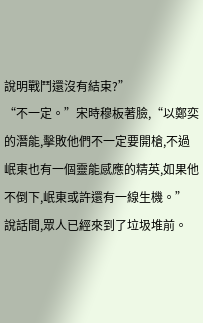說明戰鬥還沒有結束?”
“不一定。”宋時穆板著臉,“以鄭奕的潛能,擊敗他們不一定要開槍,不過岷東也有一個靈能感應的精英,如果他不倒下,岷東或許還有一線生機。”
說話間,眾人已經來到了垃圾堆前。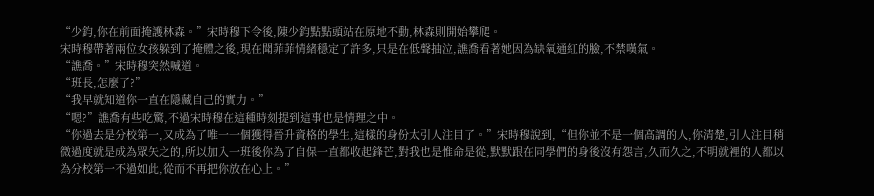“少鈞,你在前面掩護林森。”宋時穆下令後,陳少鈞點點頭站在原地不動,林森則開始攀爬。
宋時穆帶著兩位女孩躲到了掩體之後,現在聞菲菲情緒穩定了許多,只是在低聲抽泣,譙喬看著她因為缺氧通紅的臉,不禁嘆氣。
“譙喬。”宋時穆突然喊道。
“班長,怎麼了?”
“我早就知道你一直在隱藏自己的實力。”
“嗯?”譙喬有些吃驚,不過宋時穆在這種時刻提到這事也是情理之中。
“你過去是分校第一,又成為了唯一一個獲得晉升資格的學生,這樣的身份太引人注目了。”宋時穆說到,“但你並不是一個高調的人,你清楚,引人注目稍微過度就是成為眾矢之的,所以加入一班後你為了自保一直都收起鋒芒,對我也是惟命是從,默默跟在同學們的身後沒有怨言,久而久之,不明就裡的人都以為分校第一不過如此,從而不再把你放在心上。”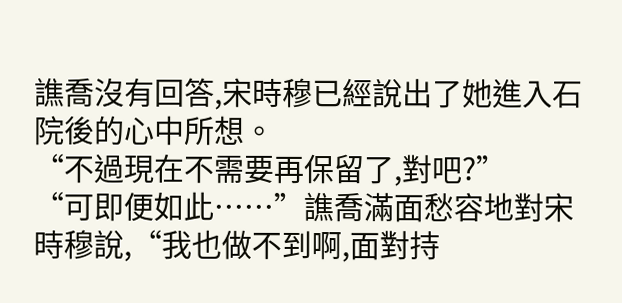譙喬沒有回答,宋時穆已經說出了她進入石院後的心中所想。
“不過現在不需要再保留了,對吧?”
“可即便如此……”譙喬滿面愁容地對宋時穆說,“我也做不到啊,面對持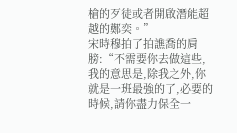槍的歹徒或者開啟潛能超越的鄭奕。”
宋時穆拍了拍譙喬的肩膀:“不需要你去做這些,我的意思是,除我之外,你就是一班最強的了,必要的時候,請你盡力保全一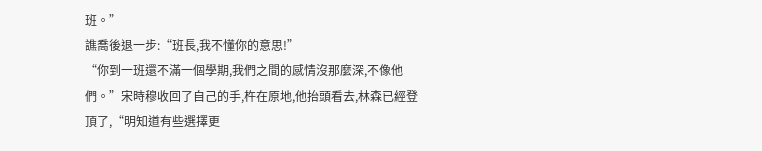班。”
譙喬後退一步:“班長,我不懂你的意思!”
“你到一班還不滿一個學期,我們之間的感情沒那麼深,不像他們。”宋時穆收回了自己的手,杵在原地,他抬頭看去,林森已經登頂了,“明知道有些選擇更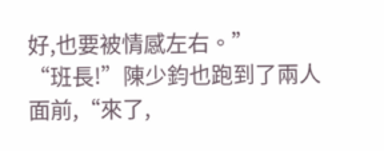好,也要被情感左右。”
“班長!”陳少鈞也跑到了兩人面前,“來了,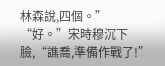林森說,四個。”
“好。”宋時穆沉下臉,“譙喬,準備作戰了!”